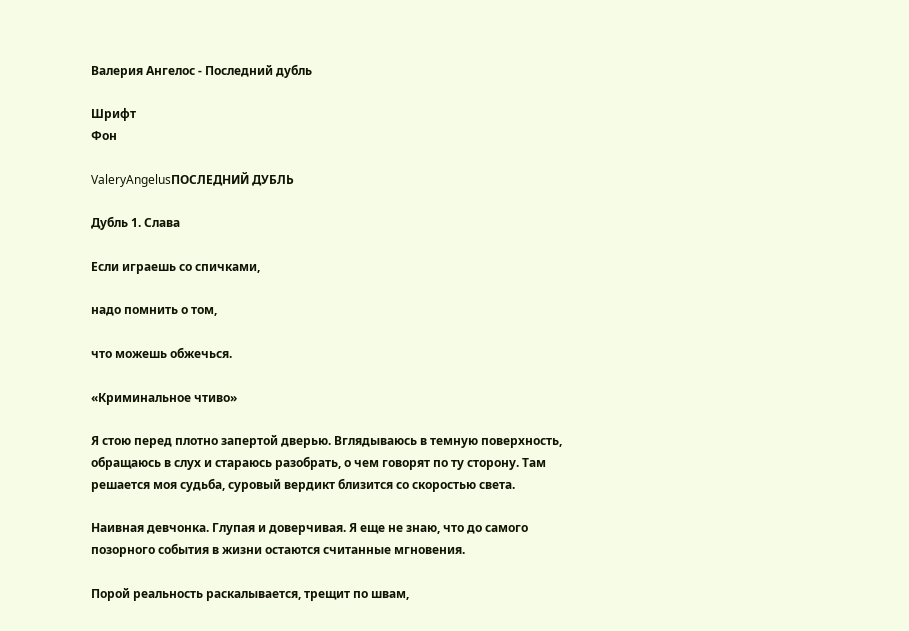Валерия Ангелос - Последний дубль

Шрифт
Фон

ValeryAngelusПОСЛЕДНИЙ ДУБЛЬ

Дубль 1. Слава

Если играешь со спичками,

надо помнить о том,

что можешь обжечься.

«Криминальное чтиво»

Я стою перед плотно запертой дверью. Вглядываюсь в темную поверхность, обращаюсь в слух и стараюсь разобрать, о чем говорят по ту сторону. Там решается моя судьба, суровый вердикт близится со скоростью света.

Наивная девчонка. Глупая и доверчивая. Я еще не знаю, что до самого позорного события в жизни остаются считанные мгновения.

Порой реальность раскалывается, трещит по швам,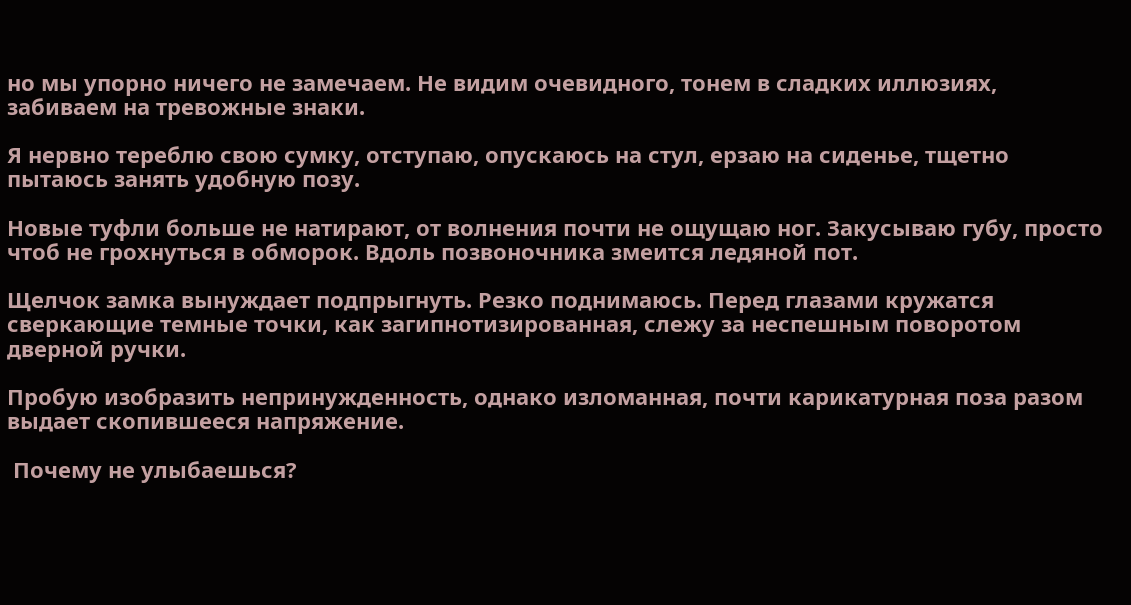но мы упорно ничего не замечаем. Не видим очевидного, тонем в сладких иллюзиях, забиваем на тревожные знаки.

Я нервно тереблю свою сумку, отступаю, опускаюсь на стул, ерзаю на сиденье, тщетно пытаюсь занять удобную позу.

Новые туфли больше не натирают, от волнения почти не ощущаю ног. Закусываю губу, просто чтоб не грохнуться в обморок. Вдоль позвоночника змеится ледяной пот.

Щелчок замка вынуждает подпрыгнуть. Резко поднимаюсь. Перед глазами кружатся сверкающие темные точки, как загипнотизированная, слежу за неспешным поворотом дверной ручки.

Пробую изобразить непринужденность, однако изломанная, почти карикатурная поза разом выдает скопившееся напряжение.

 Почему не улыбаешься?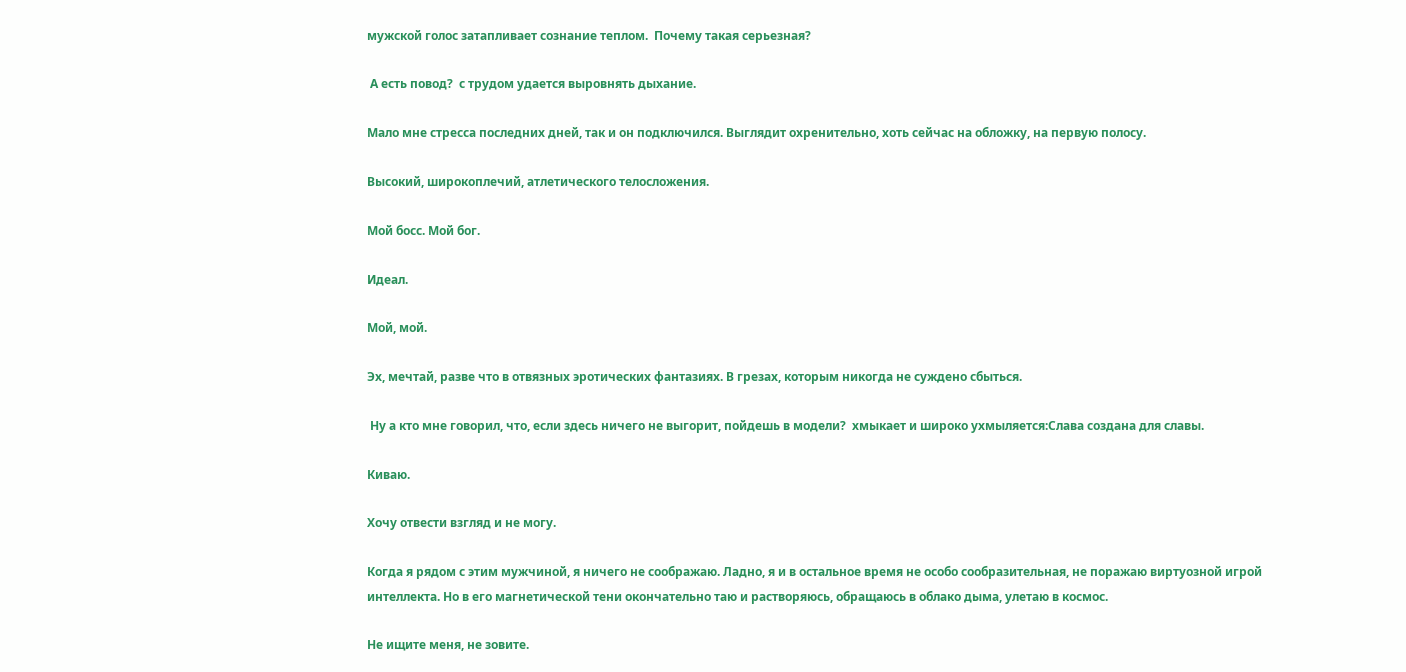мужской голос затапливает сознание теплом.  Почему такая серьезная?

 А есть повод?  с трудом удается выровнять дыхание.

Мало мне стресса последних дней, так и он подключился. Выглядит охренительно, хоть сейчас на обложку, на первую полосу.

Высокий, широкоплечий, атлетического телосложения.

Мой босс. Мой бог.

Идеал.

Мой, мой.

Эх, мечтай, разве что в отвязных эротических фантазиях. В грезах, которым никогда не суждено сбыться.

 Ну а кто мне говорил, что, если здесь ничего не выгорит, пойдешь в модели?  хмыкает и широко ухмыляется:Слава создана для славы.

Киваю.

Хочу отвести взгляд и не могу.

Когда я рядом с этим мужчиной, я ничего не соображаю. Ладно, я и в остальное время не особо сообразительная, не поражаю виртуозной игрой интеллекта. Но в его магнетической тени окончательно таю и растворяюсь, обращаюсь в облако дыма, улетаю в космос.

Не ищите меня, не зовите.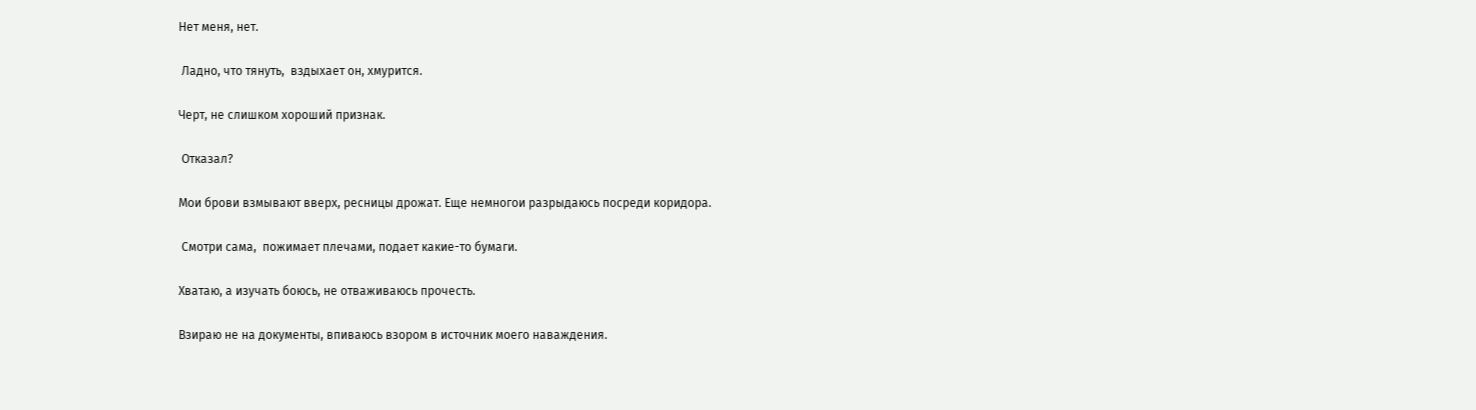Нет меня, нет.

 Ладно, что тянуть,  вздыхает он, хмурится.

Черт, не слишком хороший признак.

 Отказал?

Мои брови взмывают вверх, ресницы дрожат. Еще немногои разрыдаюсь посреди коридора.

 Смотри сама,  пожимает плечами, подает какие-то бумаги.

Хватаю, а изучать боюсь, не отваживаюсь прочесть.

Взираю не на документы, впиваюсь взором в источник моего наваждения.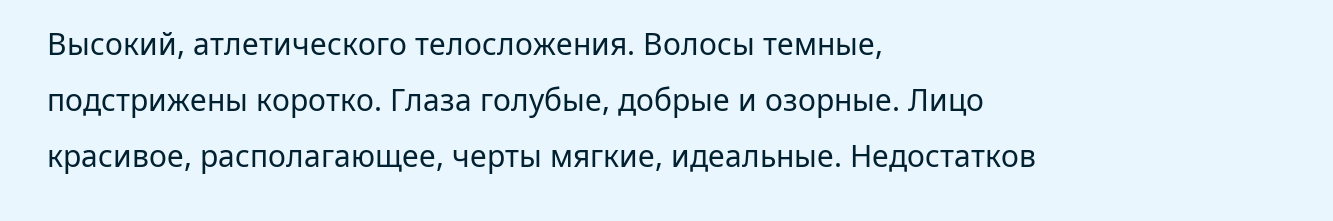Высокий, атлетического телосложения. Волосы темные, подстрижены коротко. Глаза голубые, добрые и озорные. Лицо красивое, располагающее, черты мягкие, идеальные. Недостатков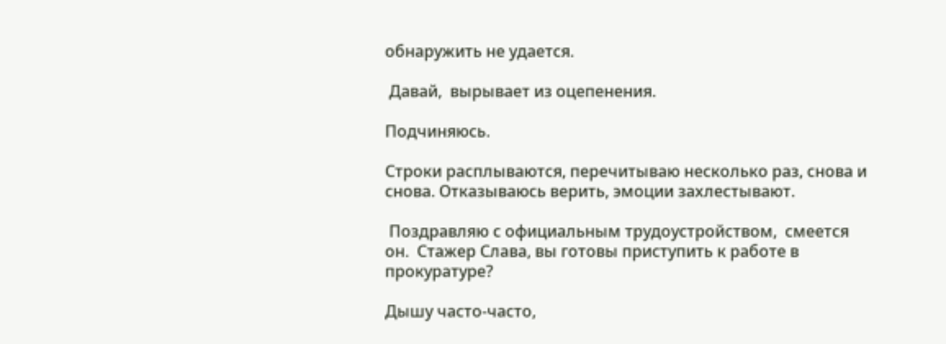обнаружить не удается.

 Давай,  вырывает из оцепенения.

Подчиняюсь.

Строки расплываются, перечитываю несколько раз, снова и снова. Отказываюсь верить, эмоции захлестывают.

 Поздравляю с официальным трудоустройством,  смеется он.  Стажер Слава, вы готовы приступить к работе в прокуратуре?

Дышу часто-часто,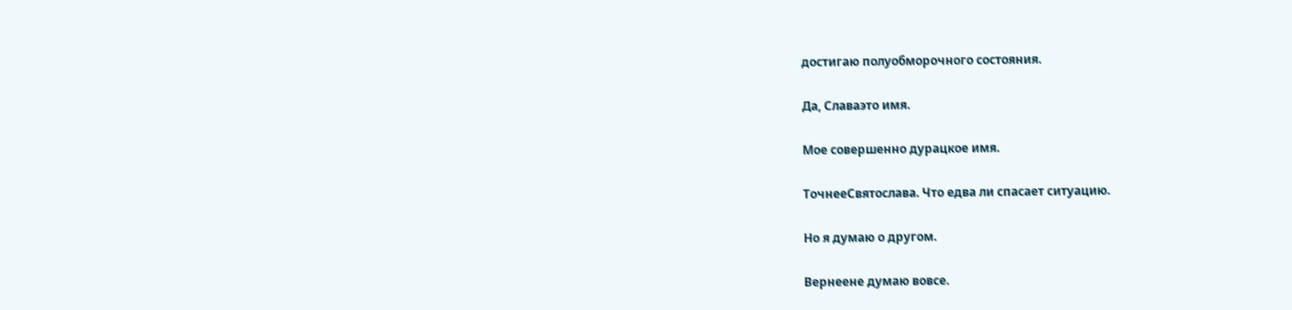достигаю полуобморочного состояния.

Да, Славаэто имя.

Мое совершенно дурацкое имя.

ТочнееСвятослава. Что едва ли спасает ситуацию.

Но я думаю о другом.

Вернеене думаю вовсе.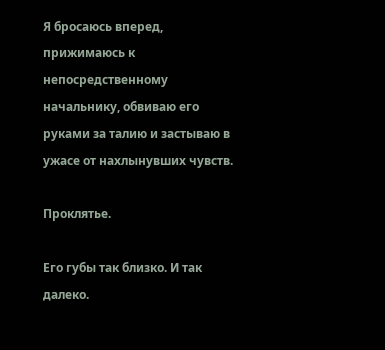Я бросаюсь вперед, прижимаюсь к непосредственному начальнику, обвиваю его руками за талию и застываю в ужасе от нахлынувших чувств.

Проклятье.

Его губы так близко. И так далеко.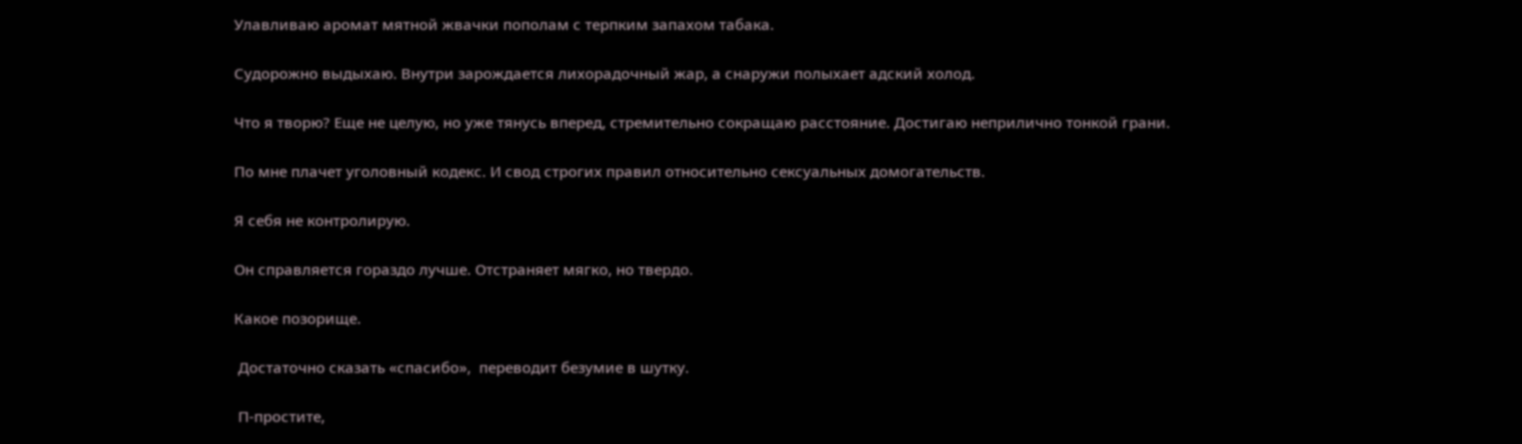Улавливаю аромат мятной жвачки пополам с терпким запахом табака.

Судорожно выдыхаю. Внутри зарождается лихорадочный жар, а снаружи полыхает адский холод.

Что я творю? Еще не целую, но уже тянусь вперед, стремительно сокращаю расстояние. Достигаю неприлично тонкой грани.

По мне плачет уголовный кодекс. И свод строгих правил относительно сексуальных домогательств.

Я себя не контролирую.

Он справляется гораздо лучше. Отстраняет мягко, но твердо.

Какое позорище.

 Достаточно сказать «спасибо»,  переводит безумие в шутку.

 П-простите,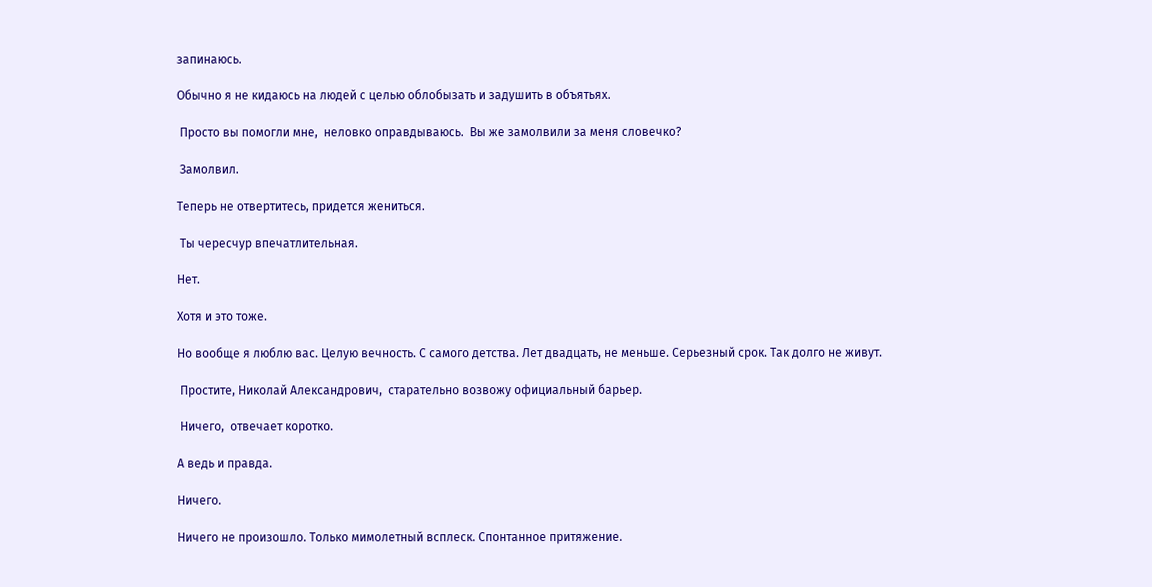запинаюсь.

Обычно я не кидаюсь на людей с целью облобызать и задушить в объятьях.

 Просто вы помогли мне,  неловко оправдываюсь.  Вы же замолвили за меня словечко?

 Замолвил.

Теперь не отвертитесь, придется жениться.

 Ты чересчур впечатлительная.

Нет.

Хотя и это тоже.

Но вообще я люблю вас. Целую вечность. С самого детства. Лет двадцать, не меньше. Серьезный срок. Так долго не живут.

 Простите, Николай Александрович,  старательно возвожу официальный барьер.

 Ничего,  отвечает коротко.

А ведь и правда.

Ничего.

Ничего не произошло. Только мимолетный всплеск. Спонтанное притяжение.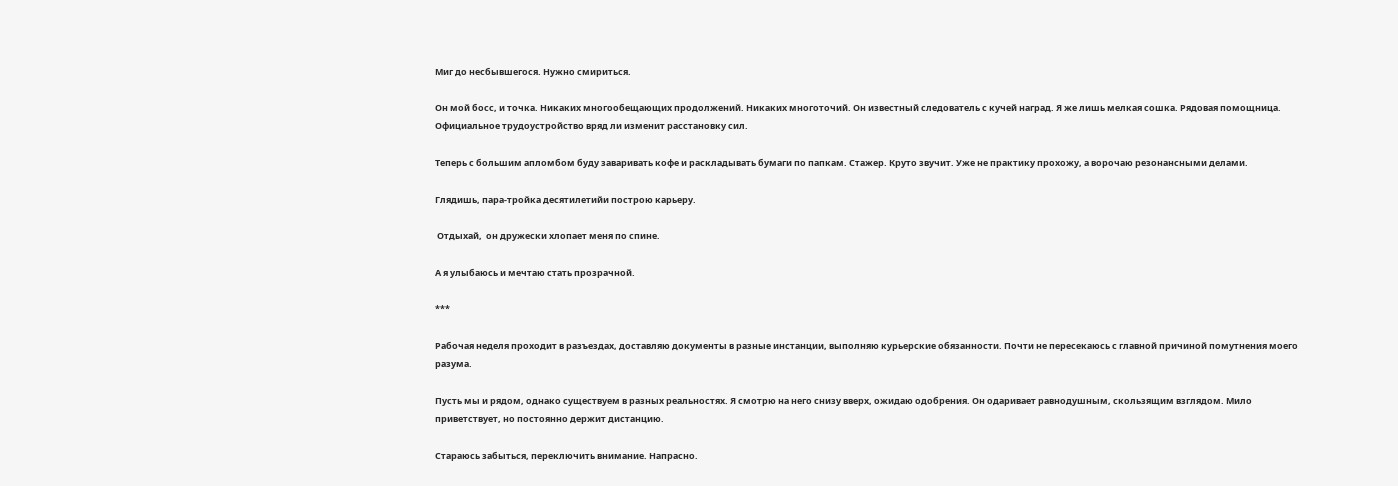Миг до несбывшегося. Нужно смириться.

Он мой босс, и точка. Никаких многообещающих продолжений. Никаких многоточий. Он известный следователь с кучей наград. Я же лишь мелкая сошка. Рядовая помощница. Официальное трудоустройство вряд ли изменит расстановку сил.

Теперь с большим апломбом буду заваривать кофе и раскладывать бумаги по папкам. Стажер. Круто звучит. Уже не практику прохожу, а ворочаю резонансными делами.

Глядишь, пара-тройка десятилетийи построю карьеру.

 Отдыхай,  он дружески хлопает меня по спине.

А я улыбаюсь и мечтаю стать прозрачной.

***

Рабочая неделя проходит в разъездах, доставляю документы в разные инстанции, выполняю курьерские обязанности. Почти не пересекаюсь с главной причиной помутнения моего разума.

Пусть мы и рядом, однако существуем в разных реальностях. Я смотрю на него снизу вверх, ожидаю одобрения. Он одаривает равнодушным, скользящим взглядом. Мило приветствует, но постоянно держит дистанцию.

Стараюсь забыться, переключить внимание. Напрасно.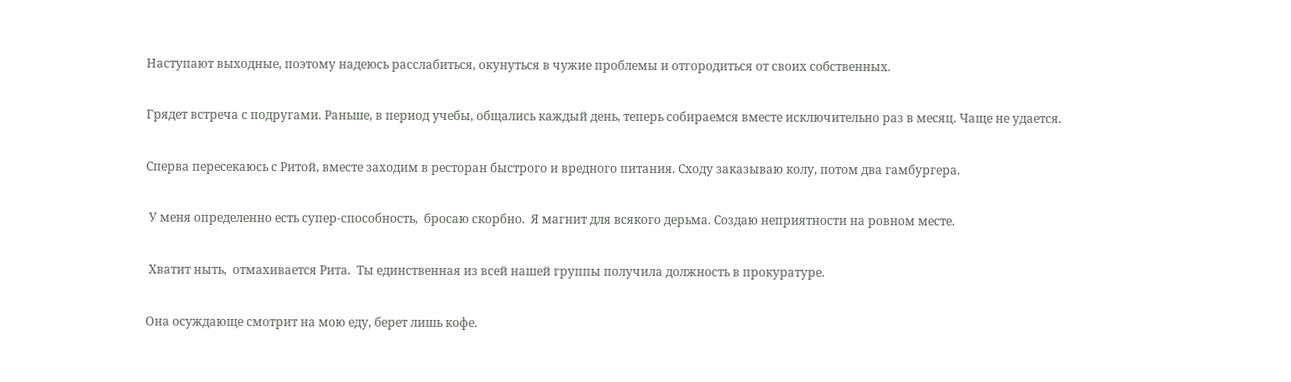Наступают выходные, поэтому надеюсь расслабиться, окунуться в чужие проблемы и отгородиться от своих собственных.

Грядет встреча с подругами. Раньше, в период учебы, общались каждый день, теперь собираемся вместе исключительно раз в месяц. Чаще не удается.

Сперва пересекаюсь с Ритой, вместе заходим в ресторан быстрого и вредного питания. Сходу заказываю колу, потом два гамбургера.

 У меня определенно есть супер-способность,  бросаю скорбно.  Я магнит для всякого дерьма. Создаю неприятности на ровном месте.

 Хватит ныть,  отмахивается Рита.  Ты единственная из всей нашей группы получила должность в прокуратуре.

Она осуждающе смотрит на мою еду, берет лишь кофе.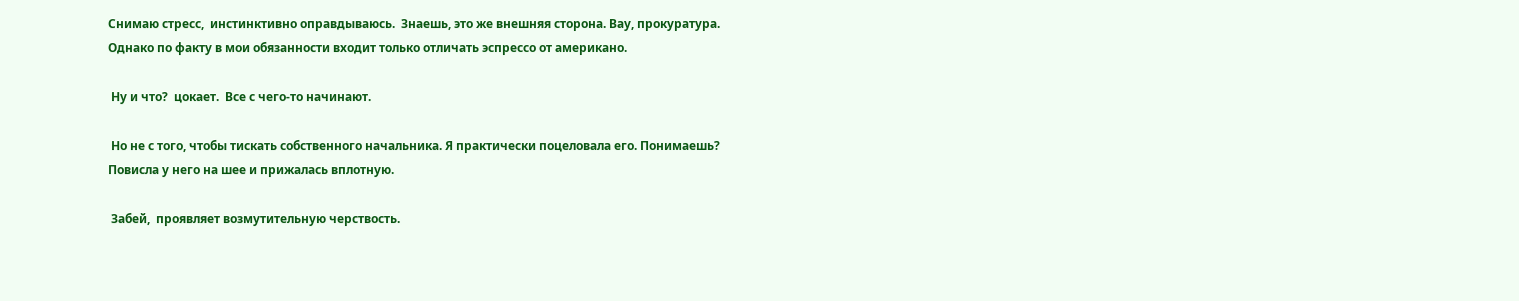Снимаю стресс,  инстинктивно оправдываюсь.  Знаешь, это же внешняя сторона. Вау, прокуратура. Однако по факту в мои обязанности входит только отличать эспрессо от американо.

 Ну и что?  цокает.  Все с чего-то начинают.

 Но не с того, чтобы тискать собственного начальника. Я практически поцеловала его. Понимаешь? Повисла у него на шее и прижалась вплотную.

 Забей,  проявляет возмутительную черствость.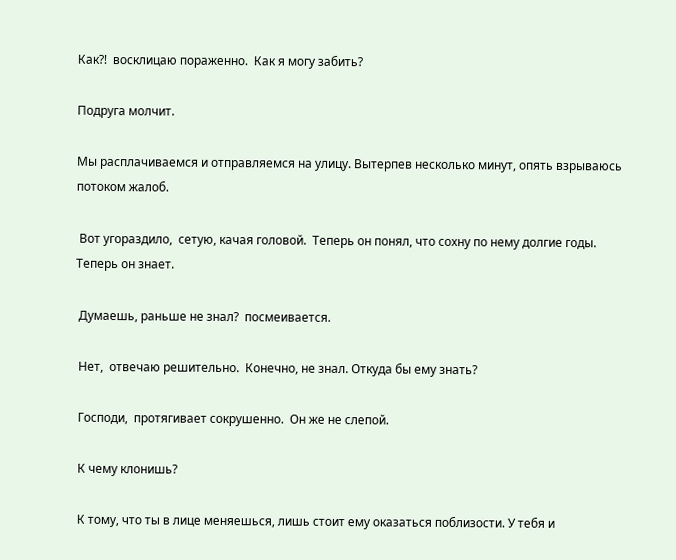Как?!  восклицаю пораженно.  Как я могу забить?

Подруга молчит.

Мы расплачиваемся и отправляемся на улицу. Вытерпев несколько минут, опять взрываюсь потоком жалоб.

 Вот угораздило,  сетую, качая головой.  Теперь он понял, что сохну по нему долгие годы. Теперь он знает.

 Думаешь, раньше не знал?  посмеивается.

 Нет,  отвечаю решительно.  Конечно, не знал. Откуда бы ему знать?

 Господи,  протягивает сокрушенно.  Он же не слепой.

 К чему клонишь?

 К тому, что ты в лице меняешься, лишь стоит ему оказаться поблизости. У тебя и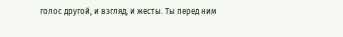голос другой, и взгляд, и жесты. Ты перед ним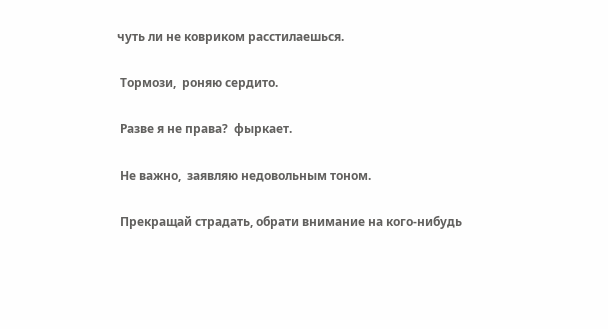чуть ли не ковриком расстилаешься.

 Тормози,  роняю сердито.

 Разве я не права?  фыркает.

 Не важно,  заявляю недовольным тоном.

 Прекращай страдать, обрати внимание на кого-нибудь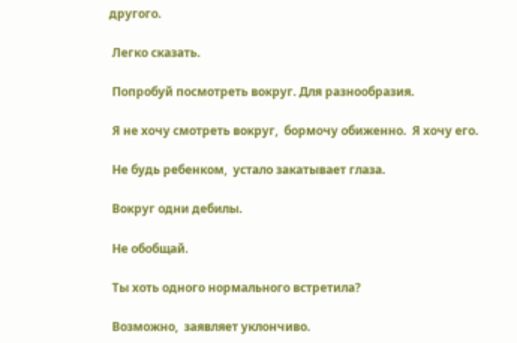другого.

 Легко сказать.

 Попробуй посмотреть вокруг. Для разнообразия.

 Я не хочу смотреть вокруг,  бормочу обиженно.  Я хочу его.

 Не будь ребенком,  устало закатывает глаза.

 Вокруг одни дебилы.

 Не обобщай.

 Ты хоть одного нормального встретила?

 Возможно,  заявляет уклончиво.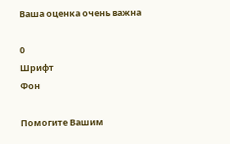Ваша оценка очень важна

0
Шрифт
Фон

Помогите Вашим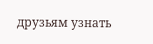друзьям узнать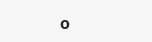о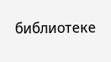библиотеке